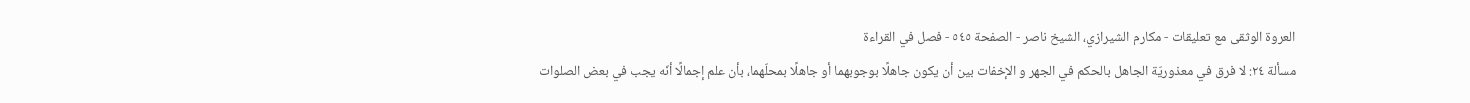العروة الوثقى مع تعليقات - مكارم الشيرازي، الشيخ ناصر - الصفحة ٥٤٥ - فصل في القراءة
مسألة ٢٤: لا فرق في معذوريّة الجاهل بالحكم في الجهر و الإخفات بين أن يكون جاهلًا بوجوبهما أو جاهلًا بمحلّهما، بأن علم إجمالًا أنّه يجب في بعض الصلوات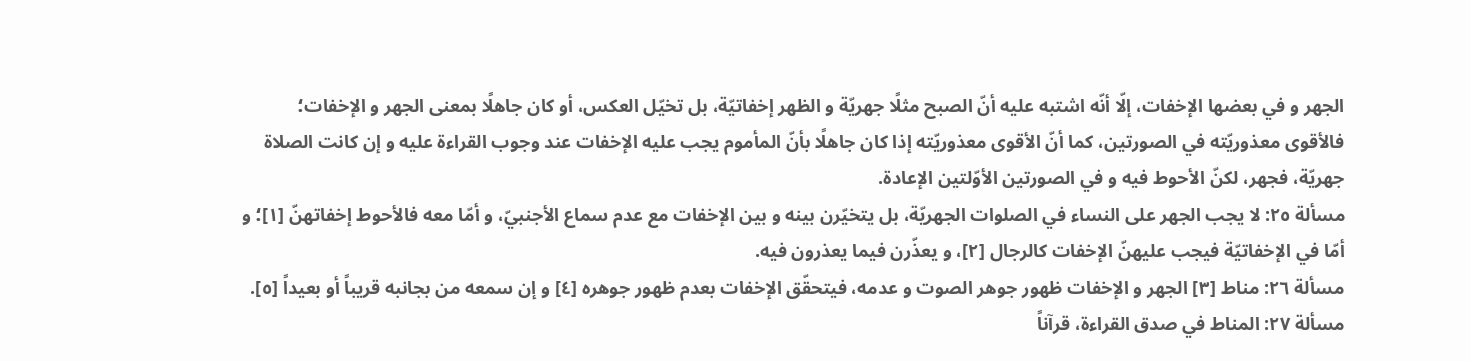الجهر و في بعضها الإخفات، إلّا أنّه اشتبه عليه أنّ الصبح مثلًا جهريّة و الظهر إخفاتيّة، بل تخيّل العكس، أو كان جاهلًا بمعنى الجهر و الإخفات؛ فالأقوى معذوريّته في الصورتين، كما أنّ الأقوى معذوريّته إذا كان جاهلًا بأنّ المأموم يجب عليه الإخفات عند وجوب القراءة عليه و إن كانت الصلاة جهريّة، فجهر، لكنّ الأحوط فيه و في الصورتين الأوّلتين الإعادة.
مسألة ٢٥: لا يجب الجهر على النساء في الصلوات الجهريّة، بل يتخيّرن بينه و بين الإخفات مع عدم سماع الأجنبيّ، و أمّا معه فالأحوط إخفاتهنّ [١]؛ و أمّا في الإخفاتيّة فيجب عليهنّ الإخفات كالرجال [٢]، و يعذّرن فيما يعذرون فيه.
مسألة ٢٦: مناط [٣] الجهر و الإخفات ظهور جوهر الصوت و عدمه، فيتحقّق الإخفات بعدم ظهور جوهره [٤] و إن سمعه من بجانبه قريباً أو بعيداً [٥].
مسألة ٢٧: المناط في صدق القراءة، قرآناً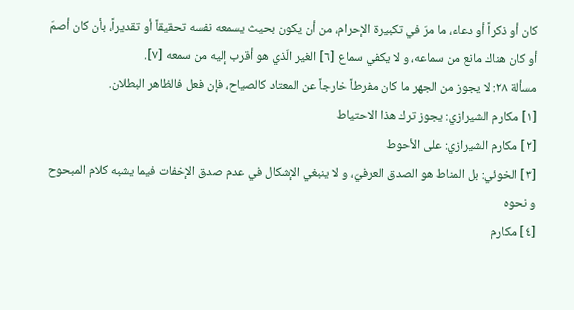كان أو ذكراً أو دعاء، ما مرّ في تكبيرة الإحرام، من أن يكون بحيث يسمعه نفسه تحقيقاً أو تقديراً، بأن كان أصمّ أو كان هناك مانع من سماعه، و لا يكفي سماع [٦] الغير الّذي هو أقرب إليه من سمعه [٧].
مسألة ٢٨: لا يجوز من الجهر ما كان مفرطاً خارجاً عن المعتاد كالصياح، فإن فعل فالظاهر البطلان.
[١] مكارم الشيرازي: يجوز ترك هذا الاحتياط
[٢] مكارم الشيرازي: على الأحوط
[٣] الخوئي: بل المناط هو الصدق العرفيّ، و لا ينبغي الإشكال في عدم صدق الإخفات فيما يشبه كلام المبحوح و نحوه
[٤] مكارم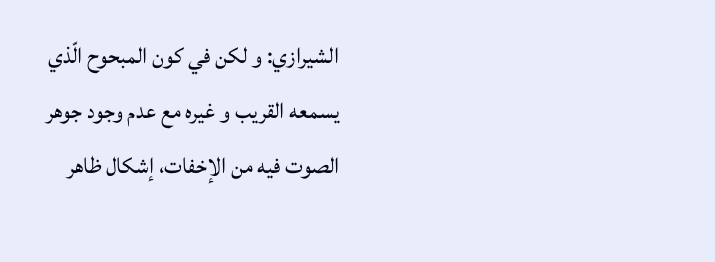الشيرازي: و لكن في كون المبحوح الّذي يسمعه القريب و غيره مع عدم وجود جوهر الصوت فيه من الإخفات، إشكال ظاهر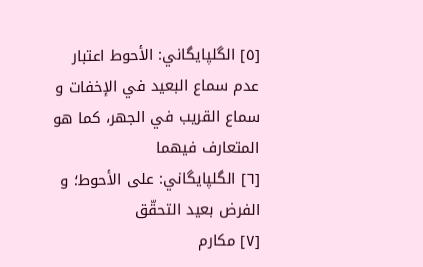[٥] الگلپايگاني: الأحوط اعتبار عدم سماع البعيد في الإخفات و سماع القريب في الجهر، كما هو المتعارف فيهما
[٦] الگلپايگاني: على الأحوط؛ و الفرض بعيد التحقّق
[٧] مكارم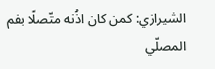الشيرازي: كمن كان اذُنه متّصلًا بفم المصلّي